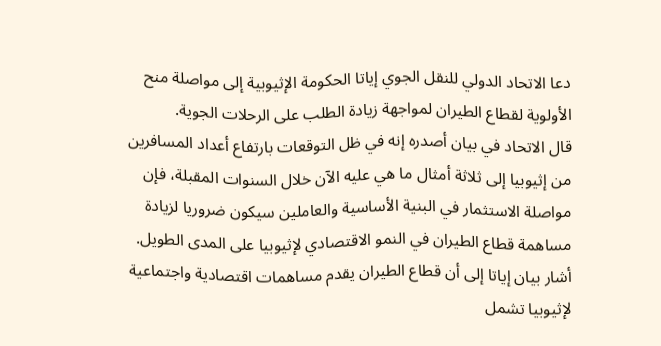دعا الاتحاد الدولي للنقل الجوي إياتا الحكومة الإثيوبية إلى مواصلة منح الأولوية لقطاع الطيران لمواجهة زيادة الطلب على الرحلات الجوية.
قال الاتحاد في بيان أصدره إنه في ظل التوقعات بارتفاع أعداد المسافرين من إثيوبيا إلى ثلاثة أمثال ما هي عليه الآن خلال السنوات المقبلة، فإن مواصلة الاستثمار في البنية الأساسية والعاملين سيكون ضروريا لزيادة مساهمة قطاع الطيران في النمو الاقتصادي لإثيوبيا على المدى الطويل.
أشار بيان إياتا إلى أن قطاع الطيران يقدم مساهمات اقتصادية واجتماعية لإثيوبيا تشمل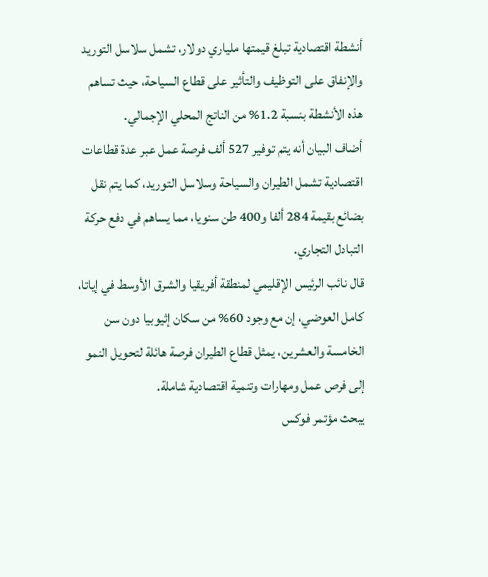أنشطة اقتصادية تبلغ قيمتها ملياري دولار، تشمل سلاسل التوريد والإنفاق على التوظيف والتأثير على قطاع السياحة، حيث تساهم هذه الأنشطة بنسبة 1.2% من الناتج المحلي الإجمالي.
أضاف البيان أنه يتم توفير 527 ألف فرصة عمل عبر عدة قطاعات اقتصادية تشمل الطيران والسياحة وسلاسل التوريد، كما يتم نقل بضائع بقيمة 284 ألفا و400 طن سنويا، مما يساهم في دفع حركة التبادل التجاري.
قال نائب الرئيس الإقليمي لمنطقة أفريقيا والشرق الأوسط في إياتا، كامل العوضي، إن مع وجود 60% من سكان إثيوبيا دون سن الخامسة والعشرين، يمثل قطاع الطيران فرصة هائلة لتحويل النمو إلى فرص عمل ومهارات وتنمية اقتصادية شاملة.
يبحث مؤتمر فوكس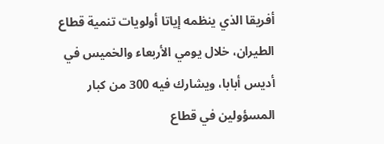أفريقا الذي ينظمه إياتا أولويات تنمية قطاع الطيران، خلال يومي الأربعاء والخميس في أديس أبابا، ويشارك فيه 300 من كبار المسؤولين في قطاع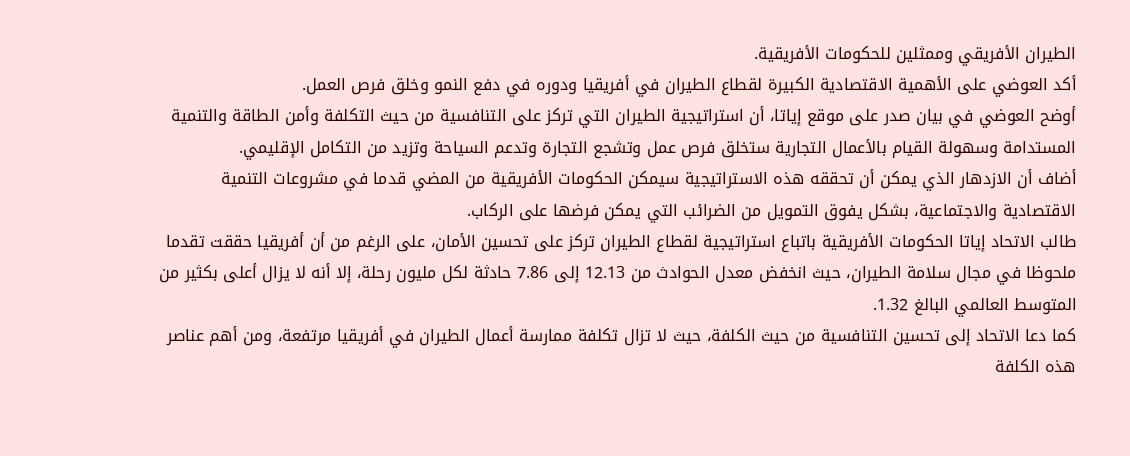الطيران الأفريقي وممثلين للحكومات الأفريقية.
أكد العوضي على الأهمية الاقتصادية الكبيرة لقطاع الطيران في أفريقيا ودوره في دفع النمو وخلق فرص العمل.
أوضح العوضي في بيان صدر على موقع إياتا، أن استراتيجية الطيران التي تركز على التنافسية من حيث التكلفة وأمن الطاقة والتنمية المستدامة وسهولة القيام بالأعمال التجارية ستخلق فرص عمل وتشجع التجارة وتدعم السياحة وتزيد من التكامل الإقليمي.
أضاف أن الازدهار الذي يمكن أن تحققه هذه الاستراتيجية سيمكن الحكومات الأفريقية من المضي قدما في مشروعات التنمية الاقتصادية والاجتماعية، بشكل يفوق التمويل من الضرائب التي يمكن فرضها على الركاب.
طالب الاتحاد إياتا الحكومات الأفريقية باتباع استراتيجية لقطاع الطيران تركز على تحسين الأمان، على الرغم من أن أفريقيا حققت تقدما ملحوظا في مجال سلامة الطيران، حيث انخفض معدل الحوادث من 12.13 إلى 7.86 حادثة لكل مليون رحلة، إلا أنه لا يزال أعلى بكثير من المتوسط العالمي البالغ 1.32.
كما دعا الاتحاد إلى تحسين التنافسية من حيث الكلفة، حيث لا تزال تكلفة ممارسة أعمال الطيران في أفريقيا مرتفعة، ومن أهم عناصر هذه الكلفة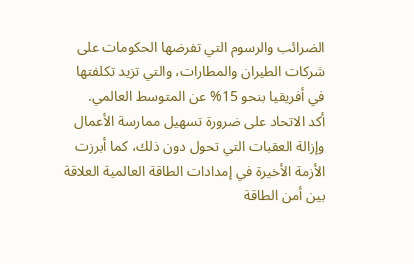الضرائب والرسوم التي تفرضها الحكومات على شركات الطيران والمطارات، والتي تزيد تكلفتها في أفريقيا بنحو 15% عن المتوسط العالمي.
أكد الاتحاد على ضرورة تسهيل ممارسة الأعمال وإزالة العقبات التي تحول دون ذلك، كما أبرزت الأزمة الأخيرة في إمدادات الطاقة العالمية العلاقة بين أمن الطاقة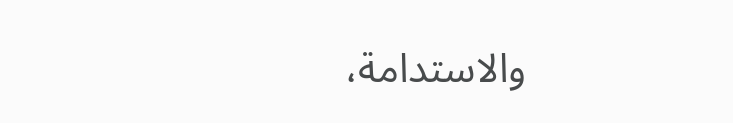والاستدامة،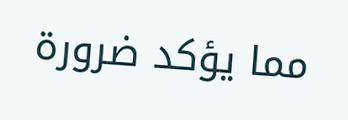مما يؤكد ضرورة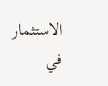الاستثمار في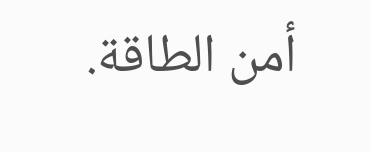أمن الطاقة.